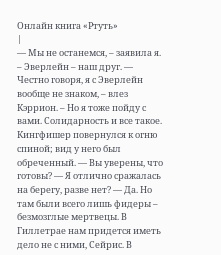Онлайн книга «Ртуть»
|
— Мы не останемся, – заявила я. – Эверлейн – наш друг. — Честно говоря, я с Эверлейн вообще не знаком, – влез Кэррион. – Но я тоже пойду с вами. Солидарность и все такое. Кингфишер повернулся к огню спиной; вид у него был обреченный. — Вы уверены, что готовы? — Я отлично сражалась на берегу, разве нет? — Да. Но там были всего лишь фидеры – безмозглые мертвецы. В Гиллетрае нам придется иметь дело не с ними, Сейрис. В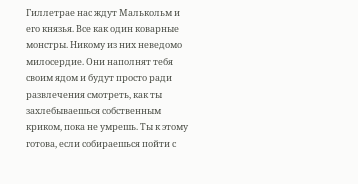Гиллетрае нас ждут Малькольм и его князья. Все как один коварные монстры. Никому из них неведомо милосердие. Они наполнят тебя своим ядом и будут просто ради развлечения смотреть, как ты захлебываешься собственным криком, пока не умрешь. Ты к этому готова, если собираешься пойти с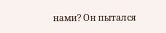нами? Он пытался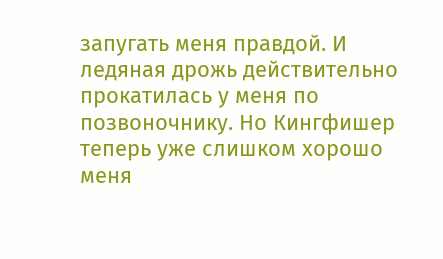запугать меня правдой. И ледяная дрожь действительно прокатилась у меня по позвоночнику. Но Кингфишер теперь уже слишком хорошо меня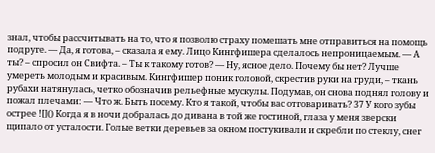знал, чтобы рассчитывать на то, что я позволю страху помешать мне отправиться на помощь подруге. — Да, я готова, – сказала я ему. Лицо Кингфишера сделалось непроницаемым. — А ты? – спросил он Свифта. – Ты к такому готов? — Ну, ясное дело. Почему бы нет? Лучше умереть молодым и красивым. Кингфишер поник головой, скрестив руки на груди, – ткань рубахи натянулась, четко обозначив рельефные мускулы. Подумав, он снова поднял голову и пожал плечами: — Что ж. Быть посему. Кто я такой, чтобы вас отговаривать? 37 У кого зубы острее ![]() Когда я в ночи добралась до дивана в той же гостиной, глаза у меня зверски щипало от усталости. Голые ветки деревьев за окном постукивали и скребли по стеклу, снег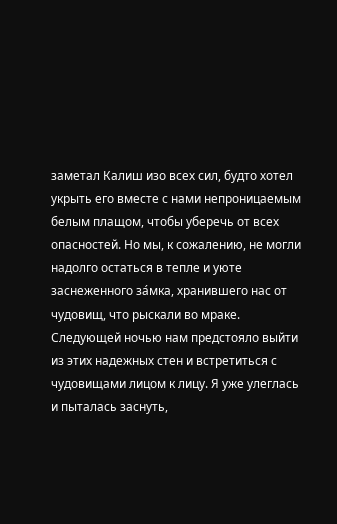заметал Калиш изо всех сил, будто хотел укрыть его вместе с нами непроницаемым белым плащом, чтобы уберечь от всех опасностей. Но мы, к сожалению, не могли надолго остаться в тепле и уюте заснеженного за́мка, хранившего нас от чудовищ, что рыскали во мраке. Следующей ночью нам предстояло выйти из этих надежных стен и встретиться с чудовищами лицом к лицу. Я уже улеглась и пыталась заснуть,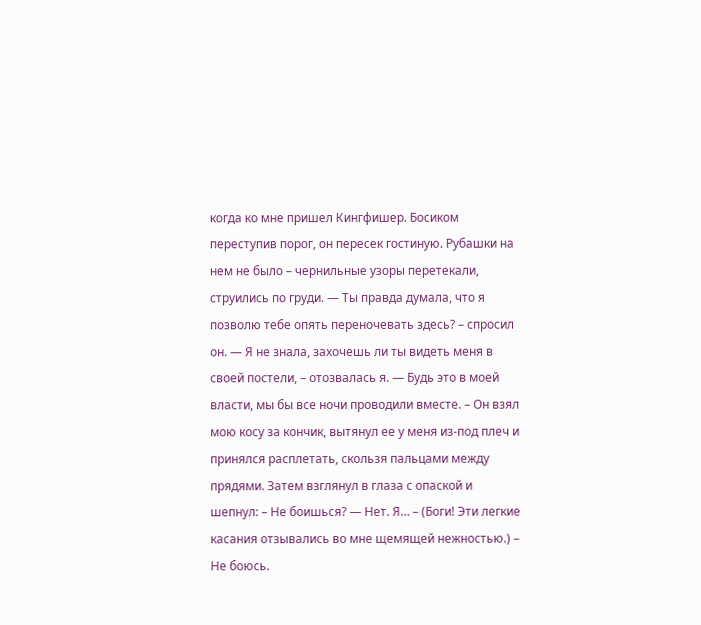когда ко мне пришел Кингфишер. Босиком переступив порог, он пересек гостиную. Рубашки на нем не было – чернильные узоры перетекали, струились по груди. — Ты правда думала, что я позволю тебе опять переночевать здесь? – спросил он. — Я не знала, захочешь ли ты видеть меня в своей постели, – отозвалась я. — Будь это в моей власти, мы бы все ночи проводили вместе. – Он взял мою косу за кончик, вытянул ее у меня из-под плеч и принялся расплетать, скользя пальцами между прядями. Затем взглянул в глаза с опаской и шепнул: – Не боишься? — Нет. Я… – (Боги! Эти легкие касания отзывались во мне щемящей нежностью.) – Не боюсь.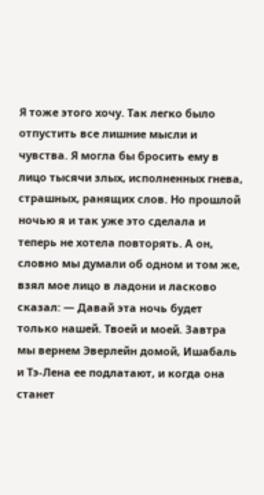Я тоже этого хочу. Так легко было отпустить все лишние мысли и чувства. Я могла бы бросить ему в лицо тысячи злых, исполненных гнева, страшных, ранящих слов. Но прошлой ночью я и так уже это сделала и теперь не хотела повторять. А он, словно мы думали об одном и том же, взял мое лицо в ладони и ласково сказал: — Давай эта ночь будет только нашей. Твоей и моей. Завтра мы вернем Эверлейн домой, Ишабаль и Тэ-Лена ее подлатают, и когда она станет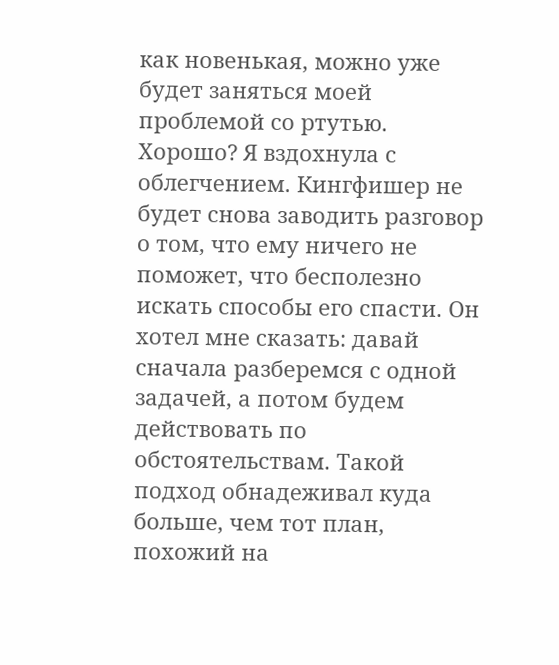как новенькая, можно уже будет заняться моей проблемой со ртутью. Хорошо? Я вздохнула с облегчением. Кингфишер не будет снова заводить разговор о том, что ему ничего не поможет, что бесполезно искать способы его спасти. Он хотел мне сказать: давай сначала разберемся с одной задачей, а потом будем действовать по обстоятельствам. Такой подход обнадеживал куда больше, чем тот план, похожий на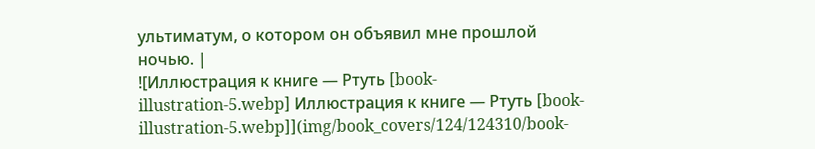ультиматум, о котором он объявил мне прошлой ночью. |
![Иллюстрация к книге — Ртуть [book-illustration-5.webp] Иллюстрация к книге — Ртуть [book-illustration-5.webp]](img/book_covers/124/124310/book-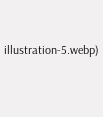illustration-5.webp)